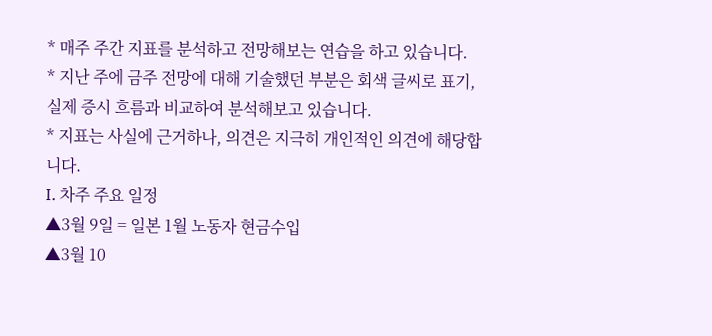* 매주 주간 지표를 분석하고 전망해보는 연습을 하고 있습니다.
* 지난 주에 금주 전망에 대해 기술했던 부분은 회색 글씨로 표기, 실제 증시 흐름과 비교하여 분석해보고 있습니다.
* 지표는 사실에 근거하나, 의견은 지극히 개인적인 의견에 해당합니다.
I. 차주 주요 일정
▲3월 9일 = 일본 1월 노동자 현금수입
▲3월 10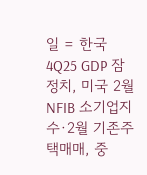일 = 한국 4Q25 GDP 잠정치, 미국 2월 NFIB 소기업지수·2월 기존주택매매, 중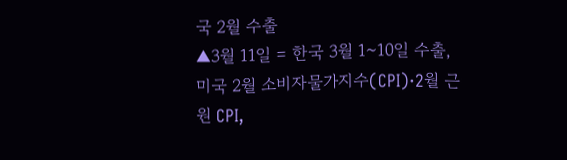국 2월 수출
▲3월 11일 = 한국 3월 1~10일 수출, 미국 2월 소비자물가지수(CPI)·2월 근원 CPI,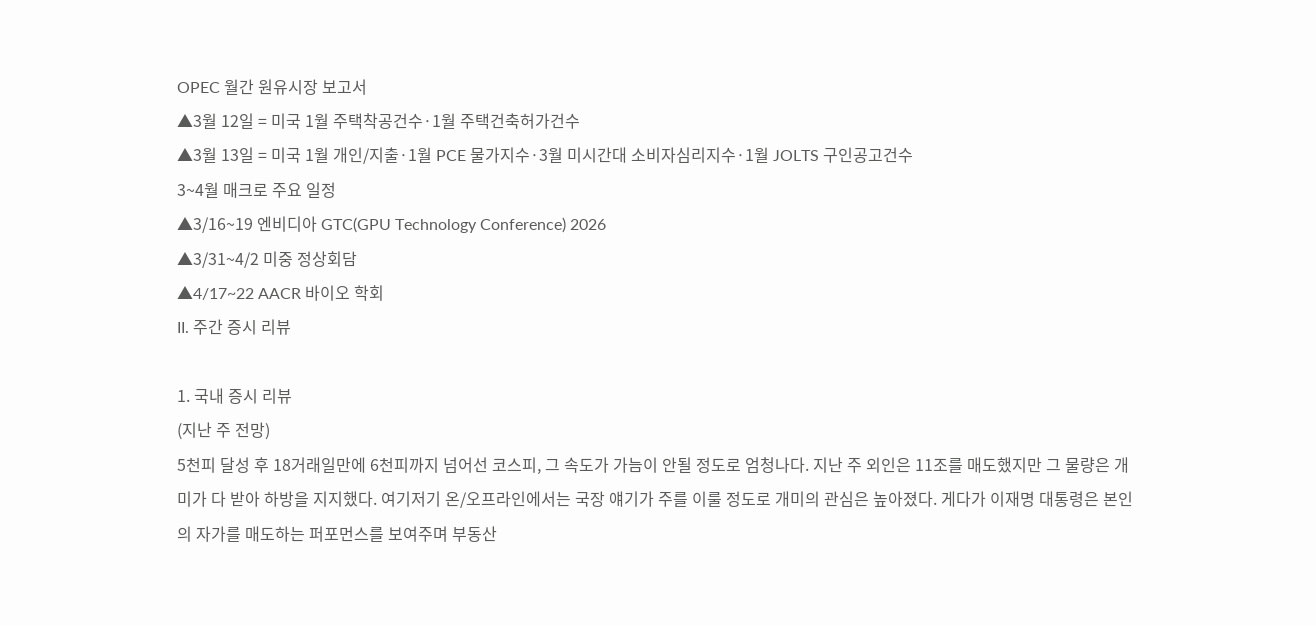OPEC 월간 원유시장 보고서
▲3월 12일 = 미국 1월 주택착공건수·1월 주택건축허가건수
▲3월 13일 = 미국 1월 개인/지출·1월 PCE 물가지수·3월 미시간대 소비자심리지수·1월 JOLTS 구인공고건수
3~4월 매크로 주요 일정
▲3/16~19 엔비디아 GTC(GPU Technology Conference) 2026
▲3/31~4/2 미중 정상회담
▲4/17~22 AACR 바이오 학회
II. 주간 증시 리뷰

1. 국내 증시 리뷰
(지난 주 전망)
5천피 달성 후 18거래일만에 6천피까지 넘어선 코스피, 그 속도가 가늠이 안될 정도로 엄청나다. 지난 주 외인은 11조를 매도했지만 그 물량은 개미가 다 받아 하방을 지지했다. 여기저기 온/오프라인에서는 국장 얘기가 주를 이룰 정도로 개미의 관심은 높아졌다. 게다가 이재명 대통령은 본인의 자가를 매도하는 퍼포먼스를 보여주며 부동산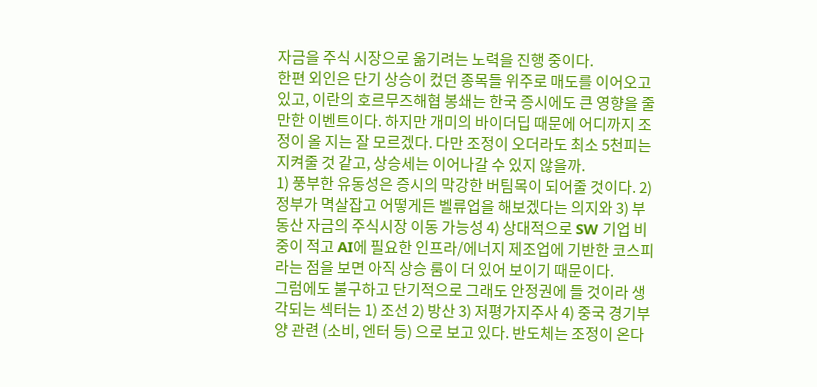자금을 주식 시장으로 옮기려는 노력을 진행 중이다.
한편 외인은 단기 상승이 컸던 종목들 위주로 매도를 이어오고 있고, 이란의 호르무즈해협 봉쇄는 한국 증시에도 큰 영향을 줄만한 이벤트이다. 하지만 개미의 바이더딥 때문에 어디까지 조정이 올 지는 잘 모르겠다. 다만 조정이 오더라도 최소 5천피는 지켜줄 것 같고, 상승세는 이어나갈 수 있지 않을까.
1) 풍부한 유동성은 증시의 막강한 버팀목이 되어줄 것이다. 2) 정부가 멱살잡고 어떻게든 벨류업을 해보겠다는 의지와 3) 부동산 자금의 주식시장 이동 가능성 4) 상대적으로 SW 기업 비중이 적고 AI에 필요한 인프라/에너지 제조업에 기반한 코스피 라는 점을 보면 아직 상승 룸이 더 있어 보이기 때문이다.
그럼에도 불구하고 단기적으로 그래도 안정권에 들 것이라 생각되는 섹터는 1) 조선 2) 방산 3) 저평가지주사 4) 중국 경기부양 관련 (소비, 엔터 등) 으로 보고 있다. 반도체는 조정이 온다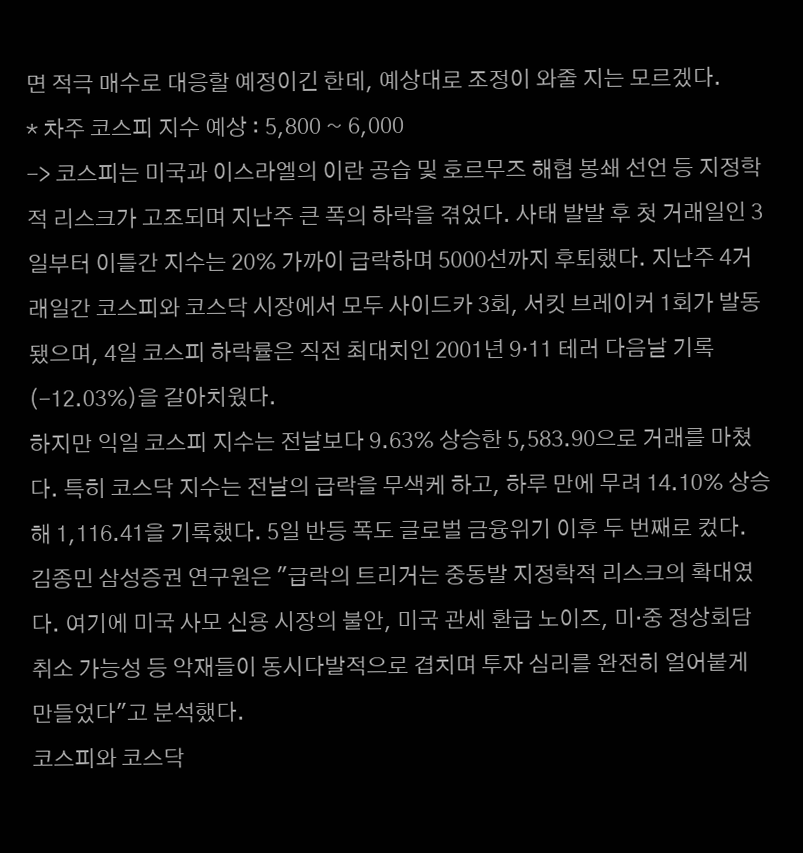면 적극 매수로 대응할 예정이긴 한데, 예상대로 조정이 와줄 지는 모르겠다.
* 차주 코스피 지수 예상 : 5,800 ~ 6,000
-> 코스피는 미국과 이스라엘의 이란 공습 및 호르무즈 해협 봉쇄 선언 등 지정학적 리스크가 고조되며 지난주 큰 폭의 하락을 겪었다. 사태 발발 후 첫 거래일인 3일부터 이틀간 지수는 20% 가까이 급락하며 5000선까지 후퇴했다. 지난주 4거래일간 코스피와 코스닥 시장에서 모두 사이드카 3회, 서킷 브레이커 1회가 발동됐으며, 4일 코스피 하락률은 직전 최대치인 2001년 9·11 테러 다음날 기록(-12.03%)을 갈아치웠다.
하지만 익일 코스피 지수는 전날보다 9.63% 상승한 5,583.90으로 거래를 마쳤다. 특히 코스닥 지수는 전날의 급락을 무색케 하고, 하루 만에 무려 14.10% 상승해 1,116.41을 기록했다. 5일 반등 폭도 글로벌 금융위기 이후 두 번째로 컸다.
김종민 삼성증권 연구원은 "급락의 트리거는 중동발 지정학적 리스크의 확대였다. 여기에 미국 사모 신용 시장의 불안, 미국 관세 환급 노이즈, 미·중 정상회담 취소 가능성 등 악재들이 동시다발적으로 겹치며 투자 심리를 완전히 얼어붙게 만들었다"고 분석했다.
코스피와 코스닥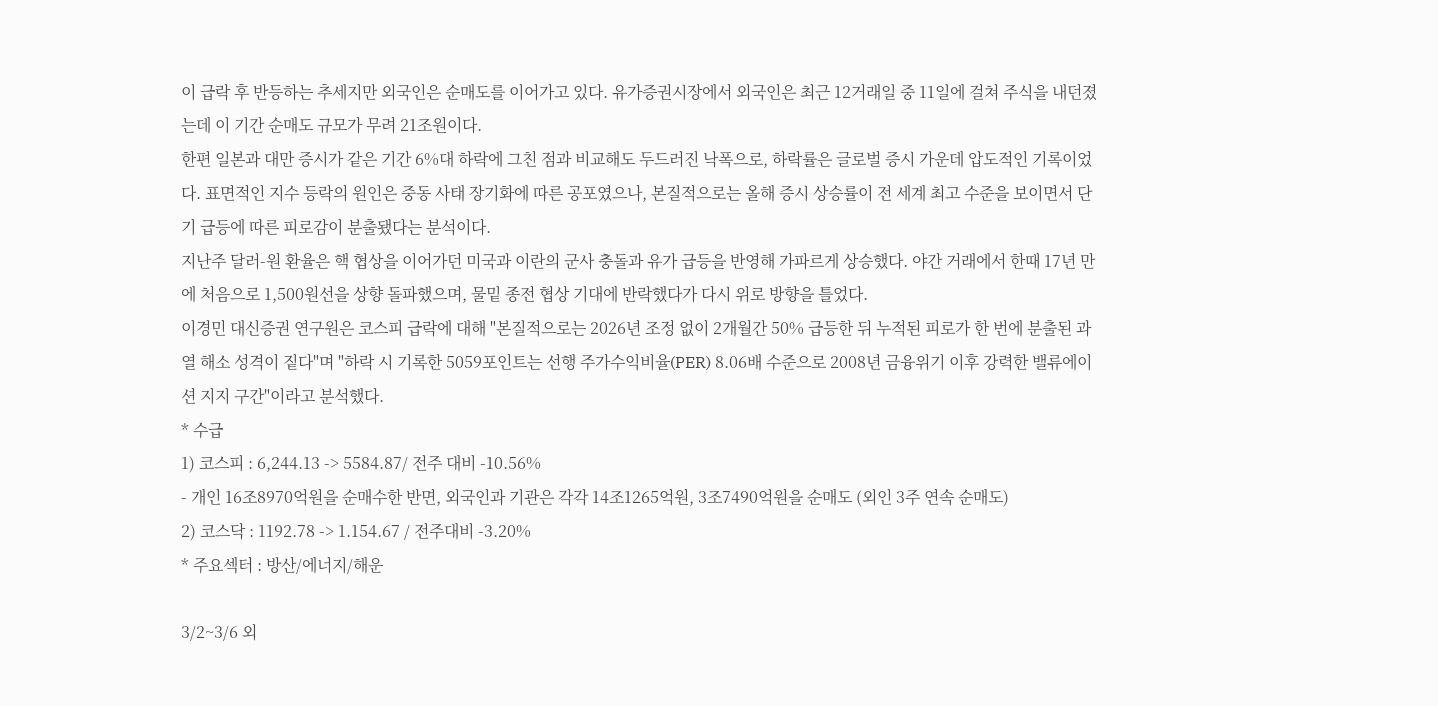이 급락 후 반등하는 추세지만 외국인은 순매도를 이어가고 있다. 유가증권시장에서 외국인은 최근 12거래일 중 11일에 걸쳐 주식을 내던졌는데 이 기간 순매도 규모가 무려 21조원이다.
한편 일본과 대만 증시가 같은 기간 6%대 하락에 그친 점과 비교해도 두드러진 낙폭으로, 하락률은 글로벌 증시 가운데 압도적인 기록이었다. 표면적인 지수 등락의 원인은 중동 사태 장기화에 따른 공포였으나, 본질적으로는 올해 증시 상승률이 전 세계 최고 수준을 보이면서 단기 급등에 따른 피로감이 분출됐다는 분석이다.
지난주 달러-원 환율은 핵 협상을 이어가던 미국과 이란의 군사 충돌과 유가 급등을 반영해 가파르게 상승했다. 야간 거래에서 한때 17년 만에 처음으로 1,500원선을 상향 돌파했으며, 물밑 종전 협상 기대에 반락했다가 다시 위로 방향을 틀었다.
이경민 대신증권 연구원은 코스피 급락에 대해 "본질적으로는 2026년 조정 없이 2개월간 50% 급등한 뒤 누적된 피로가 한 번에 분출된 과열 해소 성격이 짙다"며 "하락 시 기록한 5059포인트는 선행 주가수익비율(PER) 8.06배 수준으로 2008년 금융위기 이후 강력한 밸류에이션 지지 구간"이라고 분석했다.
* 수급
1) 코스피 : 6,244.13 -> 5584.87/ 전주 대비 -10.56%
- 개인 16조8970억원을 순매수한 반면, 외국인과 기관은 각각 14조1265억원, 3조7490억원을 순매도 (외인 3주 연속 순매도)
2) 코스닥 : 1192.78 -> 1.154.67 / 전주대비 -3.20%
* 주요섹터 : 방산/에너지/해운

3/2~3/6 외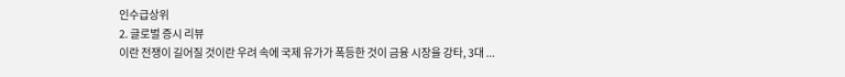인수급상위
2. 글로벌 증시 리뷰
이란 전쟁이 길어질 것이란 우려 속에 국제 유가가 폭등한 것이 금융 시장을 강타, 3대 ...